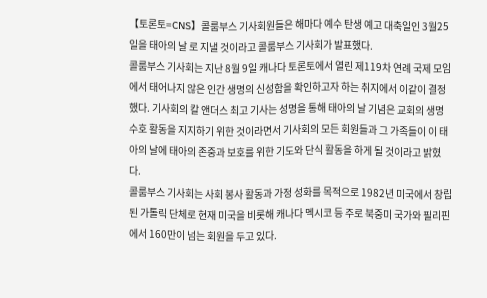【토론토=CNS】콜룸부스 기사회원들은 해마다 예수 탄생 예고 대축일인 3월25일을 태아의 날 로 지낼 것이라고 콜룸부스 기사회가 발표했다.
콜룸부스 기사회는 지난 8월 9일 캐나다 토론토에서 열린 제119차 연례 국제 모임에서 태어나지 않은 인간 생명의 신성함을 확인하고자 하는 취지에서 이같이 결정했다. 기사회의 칼 앤더스 최고 기사는 성명을 통해 태아의 날 기념은 교회의 생명 수호 활동을 지지하기 위한 것이라면서 기사회의 모든 회원들과 그 가족들이 이 태아의 날에 태아의 존중과 보호를 위한 기도와 단식 활동을 하게 될 것이라고 밝혔다.
콜룸부스 기사회는 사회 봉사 활동과 가정 성화를 목적으로 1982년 미국에서 창립된 가톨릭 단체로 현재 미국을 비롯해 캐나다 멕시코 등 주로 북중미 국가와 필리핀에서 160만이 넘는 회원을 두고 있다.